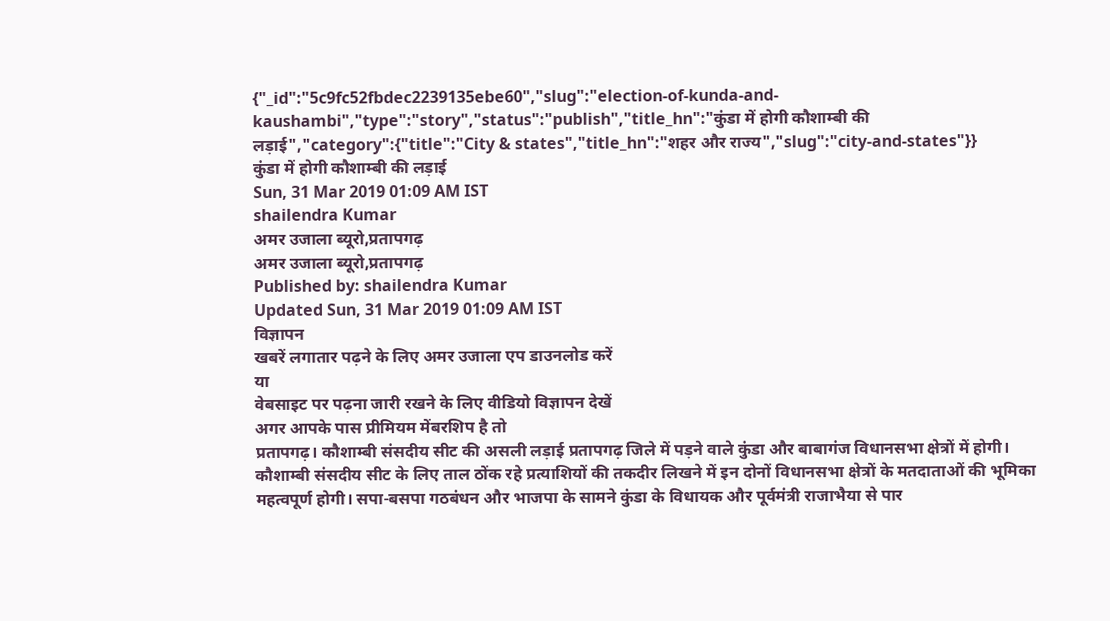{"_id":"5c9fc52fbdec2239135ebe60","slug":"election-of-kunda-and-kaushambi","type":"story","status":"publish","title_hn":"कुंडा में होगी कौशाम्बी की लड़ाई","category":{"title":"City & states","title_hn":"शहर और राज्य","slug":"city-and-states"}}
कुंडा में होगी कौशाम्बी की लड़ाई
Sun, 31 Mar 2019 01:09 AM IST
shailendra Kumar
अमर उजाला ब्यूरो,प्रतापगढ़
अमर उजाला ब्यूरो,प्रतापगढ़
Published by: shailendra Kumar
Updated Sun, 31 Mar 2019 01:09 AM IST
विज्ञापन
खबरें लगातार पढ़ने के लिए अमर उजाला एप डाउनलोड करें
या
वेबसाइट पर पढ़ना जारी रखने के लिए वीडियो विज्ञापन देखें
अगर आपके पास प्रीमियम मेंबरशिप है तो
प्रतापगढ़। कौशाम्बी संसदीय सीट की असली लड़ाई प्रतापगढ़ जिले में पड़ने वाले कुंडा और बाबागंज विधानसभा क्षेत्रों में होगी। कौशाम्बी संसदीय सीट के लिए ताल ठोंक रहे प्रत्याशियों की तकदीर लिखने में इन दोनों विधानसभा क्षेत्रों के मतदाताओं की भूमिका महत्वपूर्ण होगी। सपा-बसपा गठबंधन और भाजपा के सामने कुंडा के विधायक और पूर्वमंत्री राजाभैया से पार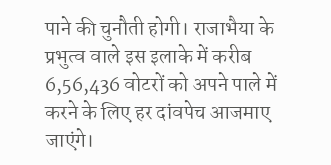पाने की चुनौती होगी। राजाभैया के प्रभुत्व वाले इस इलाके में करीब 6,56,436 वोटरों को अपने पाले में करने के लिए हर दांवपेच आजमाए जाएंगे।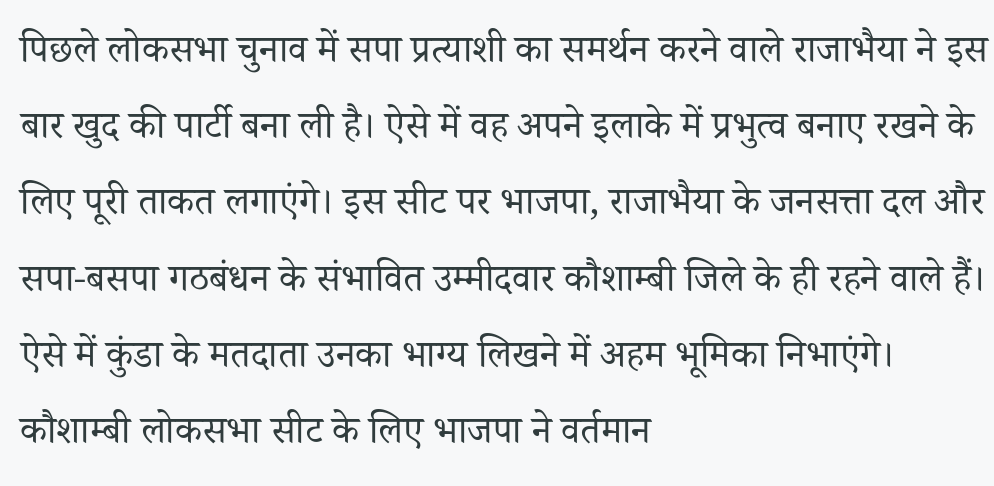पिछले लोकसभा चुनाव में सपा प्रत्याशी का समर्थन करने वाले राजाभैया ने इस बार खुद की पार्टी बना ली है। ऐसे में वह अपने इलाके में प्रभुत्व बनाए रखने के लिए पूरी ताकत लगाएंगे। इस सीट पर भाजपा, राजाभैया के जनसत्ता दल और सपा-बसपा गठबंधन के संभावित उम्मीदवार कौशाम्बी जिले के ही रहने वाले हैं। ऐसे में कुंडा के मतदाता उनका भाग्य लिखने में अहम भूमिका निभाएंगे।
कौशाम्बी लोकसभा सीट के लिए भाजपा ने वर्तमान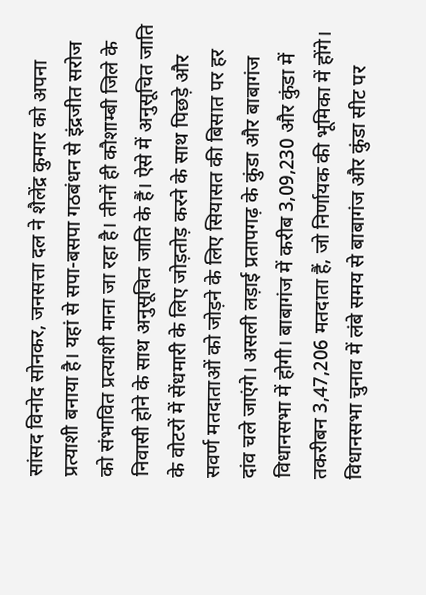सांसद विनोद सोनकर, जनसत्ता दल ने शैलेंद्र कुमार को अपना प्रत्याशी बनाया है। यहां से सपा-बसपा गठबंधन से इंद्रजीत सरोज को संभावित प्रत्याशी माना जा रहा है। तीनों ही कौशाम्बी जिले के निवासी होने के साथ अनुसूचित जाति के हैं। ऐसे में अनुसूचित जाति के वोटरों में सेंधमारी के लिए जोड़तोड़ करने के साथ पिछड़े और सवर्ण मतदाताओं को जोड़ने के लिए सियासत की बिसात पर हर दांव चले जाएंगे। असली लड़ाई प्रतापगढ़ के कुंडा और बाबागंज विधानसभा में होगी। बाबागंज में करीब 3,09,230 और कुंडा में तकरीबन 3,47,206 मतदाता हैं, जो निर्णायक की भूमिका में होंगे। विधानसभा चुनाव में लंबे समय से बाबागंज और कुंडा सीट पर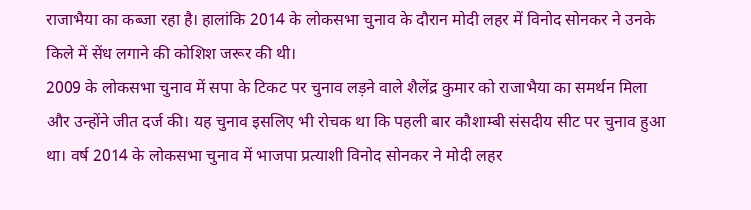राजाभैया का कब्जा रहा है। हालांकि 2014 के लोकसभा चुनाव के दौरान मोदी लहर में विनोद सोनकर ने उनके किले में सेंध लगाने की कोशिश जरूर की थी।
2009 के लोकसभा चुनाव में सपा के टिकट पर चुनाव लड़ने वाले शैलेंद्र कुमार को राजाभैया का समर्थन मिला और उन्होंने जीत दर्ज की। यह चुनाव इसलिए भी रोचक था कि पहली बार कौशाम्बी संसदीय सीट पर चुनाव हुआ था। वर्ष 2014 के लोकसभा चुनाव में भाजपा प्रत्याशी विनोद सोनकर ने मोदी लहर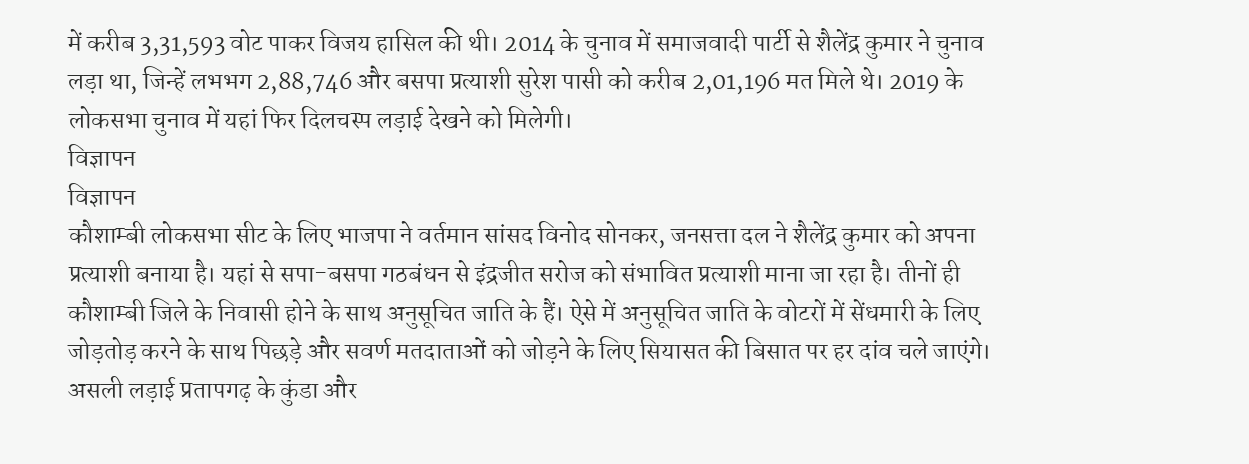में करीब 3,31,593 वोट पाकर विजय हासिल की थी। 2014 के चुनाव में समाजवादी पार्टी से शैलेंद्र कुमार ने चुनाव लड़ा था, जिन्हें लभभग 2,88,746 और बसपा प्रत्याशी सुरेश पासी को करीब 2,01,196 मत मिले थे। 2019 के लोकसभा चुनाव में यहां फिर दिलचस्प लड़ाई देखने को मिलेगी।
विज्ञापन
विज्ञापन
कौशाम्बी लोकसभा सीट के लिए भाजपा ने वर्तमान सांसद विनोद सोनकर, जनसत्ता दल ने शैलेंद्र कुमार को अपना प्रत्याशी बनाया है। यहां से सपा-बसपा गठबंधन से इंद्रजीत सरोज को संभावित प्रत्याशी माना जा रहा है। तीनों ही कौशाम्बी जिले के निवासी होने के साथ अनुसूचित जाति के हैं। ऐसे में अनुसूचित जाति के वोटरों में सेंधमारी के लिए जोड़तोड़ करने के साथ पिछड़े और सवर्ण मतदाताओं को जोड़ने के लिए सियासत की बिसात पर हर दांव चले जाएंगे। असली लड़ाई प्रतापगढ़ के कुंडा और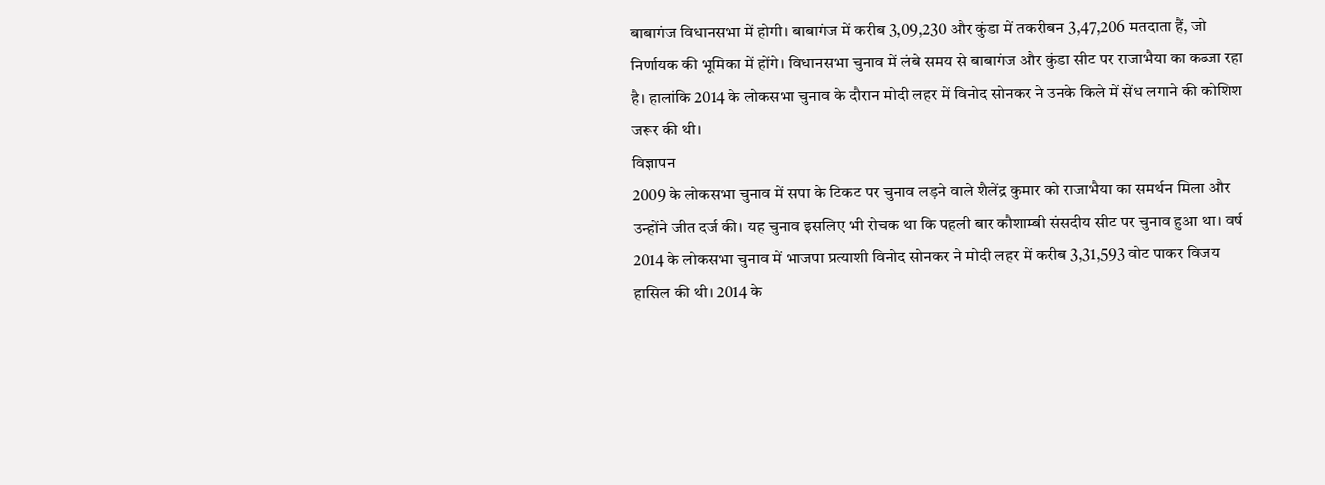बाबागंज विधानसभा में होगी। बाबागंज में करीब 3,09,230 और कुंडा में तकरीबन 3,47,206 मतदाता हैं, जो निर्णायक की भूमिका में होंगे। विधानसभा चुनाव में लंबे समय से बाबागंज और कुंडा सीट पर राजाभैया का कब्जा रहा है। हालांकि 2014 के लोकसभा चुनाव के दौरान मोदी लहर में विनोद सोनकर ने उनके किले में सेंध लगाने की कोशिश जरूर की थी।
विज्ञापन
2009 के लोकसभा चुनाव में सपा के टिकट पर चुनाव लड़ने वाले शैलेंद्र कुमार को राजाभैया का समर्थन मिला और उन्होंने जीत दर्ज की। यह चुनाव इसलिए भी रोचक था कि पहली बार कौशाम्बी संसदीय सीट पर चुनाव हुआ था। वर्ष 2014 के लोकसभा चुनाव में भाजपा प्रत्याशी विनोद सोनकर ने मोदी लहर में करीब 3,31,593 वोट पाकर विजय हासिल की थी। 2014 के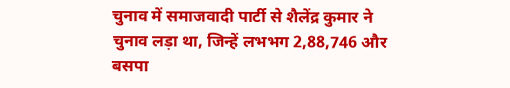चुनाव में समाजवादी पार्टी से शैलेंद्र कुमार ने चुनाव लड़ा था, जिन्हें लभभग 2,88,746 और बसपा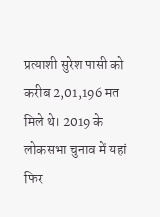प्रत्याशी सुरेश पासी को करीब 2,01,196 मत मिले थे। 2019 के लोकसभा चुनाव में यहां फिर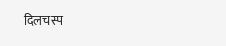दिलचस्प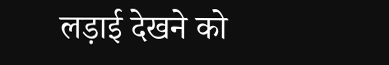लड़ाई देखने को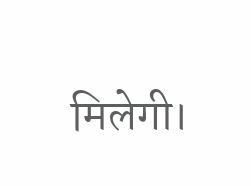मिलेगी।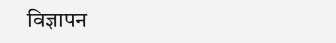विज्ञापन